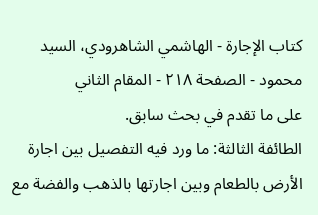كتاب الإجارة - الهاشمي الشاهرودي، السيد محمود - الصفحة ٢١٨ - المقام الثاني
على ما تقدم في بحث سابق.
الطائفة الثالثة: ما ورد فيه التفصيل بين اجارة الأرض بالطعام وبين اجارتها بالذهب والفضة مع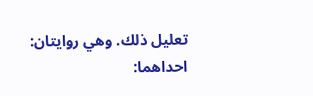تعليل ذلك. وهي روايتان:
احداهما: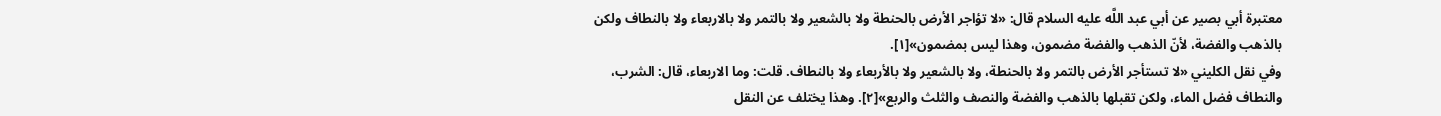معتبرة أبي بصير عن أبي عبد اللَّه عليه السلام قال: «لا تؤاجر الأرض بالحنطة ولا بالشعير ولا بالتمر ولا بالاربعاء ولا بالنطاف ولكن بالذهب والفضة، لأنّ الذهب والفضة مضمون، وهذا ليس بمضمون»[١].
وفي نقل الكليني «لا تستأجر الأرض بالتمر ولا بالحنطة، ولا بالشعير ولا بالأربعاء ولا بالنطاف. قلت: وما الاربعاء، قال: الشرب، والنطاف فضل الماء، ولكن تقبلها بالذهب والفضة والنصف والثلث والربع»[٢]. وهذا يختلف عن النقل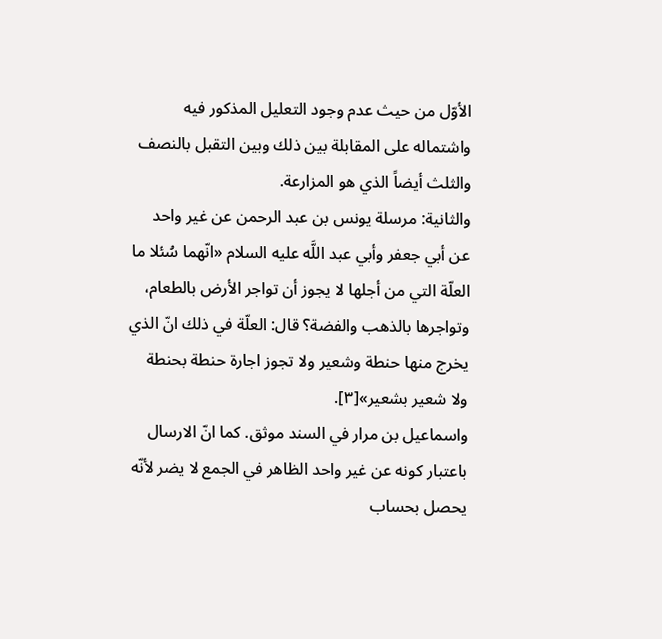الأوّل من حيث عدم وجود التعليل المذكور فيه واشتماله على المقابلة بين ذلك وبين التقبل بالنصف والثلث أيضاً الذي هو المزارعة.
والثانية: مرسلة يونس بن عبد الرحمن عن غير واحد عن أبي جعفر وأبي عبد اللَّه عليه السلام «انّهما سُئلا ما العلّة التي من أجلها لا يجوز أن تواجر الأرض بالطعام، وتواجرها بالذهب والفضة؟ قال: العلّة في ذلك انّ الذي يخرج منها حنطة وشعير ولا تجوز اجارة حنطة بحنطة ولا شعير بشعير»[٣].
واسماعيل بن مرار في السند موثق. كما انّ الارسال باعتبار كونه عن غير واحد الظاهر في الجمع لا يضر لأنّه يحصل بحساب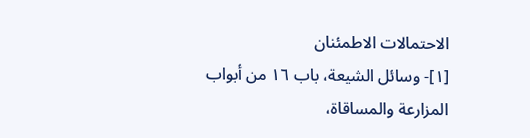الاحتمالات الاطمئنان
[١]- وسائل الشيعة، باب ١٦ من أبواب المزارعة والمساقاة،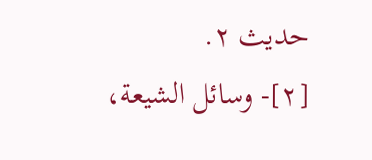حديث ٢.
[٢]- وسائل الشيعة،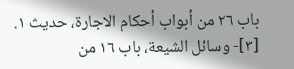باب ٢٦ من أبواب أحكام الاجارة، حديث ١.
[٣]- وسائل الشيعة، باب ١٦ من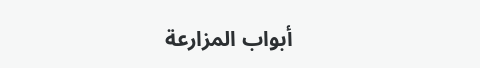أبواب المزارعة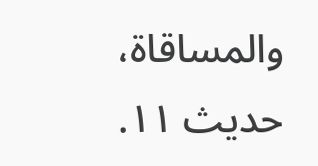والمساقاة، حديث ١١.